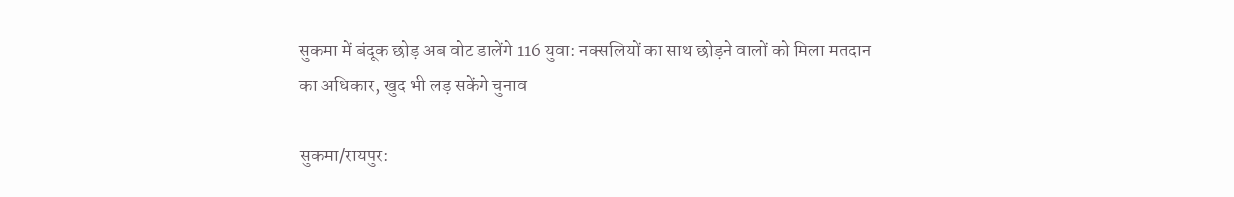सुकमा में बंदूक छोड़ अब वोट डालेंगे 116 युवा: नक्सलियों का साथ छोड़ने वालों को मिला मतदान का अधिकार, खुद भी लड़ सकेंगे चुनाव

सुकमा/रायपुर: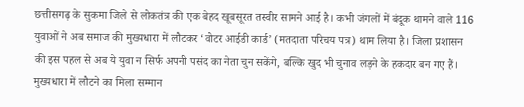छत्तीसगढ़ के सुकमा जिले से लोकतंत्र की एक बेहद खूबसूरत तस्वीर सामने आई है। कभी जंगलों में बंदूक थामने वाले 116 युवाओं ने अब समाज की मुख्यधारा में लौटकर ‘वोटर आईडी कार्ड’ (मतदाता परिचय पत्र) थाम लिया है। जिला प्रशासन की इस पहल से अब ये युवा न सिर्फ अपनी पसंद का नेता चुन सकेंगे, बल्कि खुद भी चुनाव लड़ने के हकदार बन गए हैं।
मुख्यधारा में लौटने का मिला सम्मान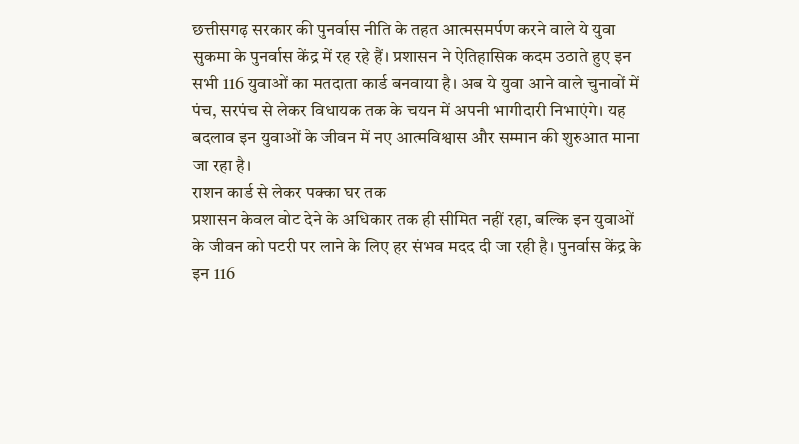छत्तीसगढ़ सरकार की पुनर्वास नीति के तहत आत्मसमर्पण करने वाले ये युवा सुकमा के पुनर्वास केंद्र में रह रहे हैं। प्रशासन ने ऐतिहासिक कदम उठाते हुए इन सभी 116 युवाओं का मतदाता कार्ड बनवाया है। अब ये युवा आने वाले चुनावों में पंच, सरपंच से लेकर विधायक तक के चयन में अपनी भागीदारी निभाएंगे। यह बदलाव इन युवाओं के जीवन में नए आत्मविश्वास और सम्मान की शुरुआत माना जा रहा है।
राशन कार्ड से लेकर पक्का घर तक
प्रशासन केवल वोट देने के अधिकार तक ही सीमित नहीं रहा, बल्कि इन युवाओं के जीवन को पटरी पर लाने के लिए हर संभव मदद दी जा रही है। पुनर्वास केंद्र के इन 116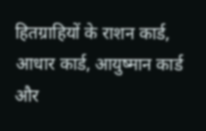हितग्राहियों के राशन कार्ड, आधार कार्ड, आयुष्मान कार्ड और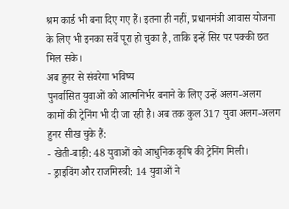श्रम कार्ड भी बना दिए गए हैं। इतना ही नहीं, प्रधानमंत्री आवास योजना के लिए भी इनका सर्वे पूरा हो चुका है, ताकि इन्हें सिर पर पक्की छत मिल सके।
अब हुनर से संवरेगा भविष्य
पुनर्वासित युवाओं को आत्मनिर्भर बनाने के लिए उन्हें अलग-अलग कामों की ट्रेनिंग भी दी जा रही है। अब तक कुल 317 युवा अलग-अलग हुनर सीख चुके हैं:
- खेती-बाड़ी: 48 युवाओं को आधुनिक कृषि की ट्रेनिंग मिली।
- ड्राइविंग और राजमिस्त्री: 14 युवाओं ने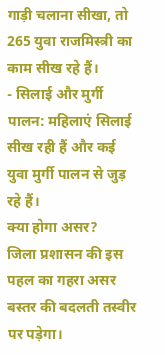गाड़ी चलाना सीखा, तो 265 युवा राजमिस्त्री का काम सीख रहे हैं।
- सिलाई और मुर्गी पालन: महिलाएं सिलाई सीख रही हैं और कई युवा मुर्गी पालन से जुड़ रहे हैं।
क्या होगा असर?
जिला प्रशासन की इस पहल का गहरा असर बस्तर की बदलती तस्वीर पर पड़ेगा।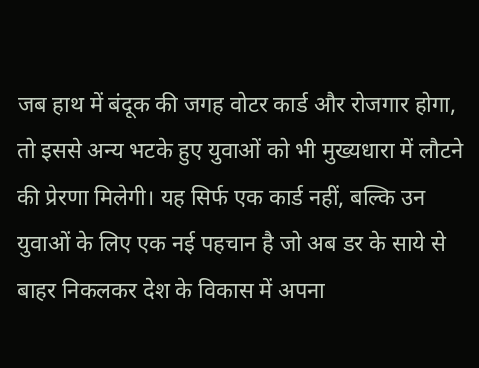जब हाथ में बंदूक की जगह वोटर कार्ड और रोजगार होगा, तो इससे अन्य भटके हुए युवाओं को भी मुख्यधारा में लौटने की प्रेरणा मिलेगी। यह सिर्फ एक कार्ड नहीं, बल्कि उन युवाओं के लिए एक नई पहचान है जो अब डर के साये से बाहर निकलकर देश के विकास में अपना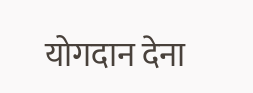योगदान देना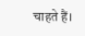चाहते हैं।